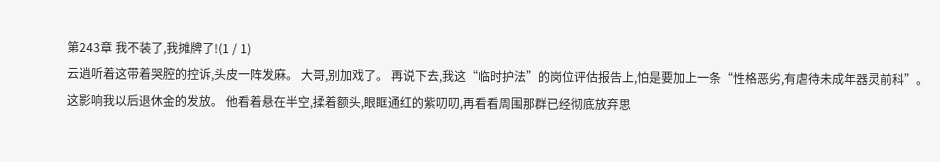第243章 我不装了,我摊牌了!(1 / 1)
云逍听着这带着哭腔的控诉,头皮一阵发麻。 大哥,别加戏了。 再说下去,我这“临时护法”的岗位评估报告上,怕是要加上一条“性格恶劣,有虐待未成年器灵前科”。 这影响我以后退休金的发放。 他看着悬在半空,揉着额头,眼眶通红的紫叨叨,再看看周围那群已经彻底放弃思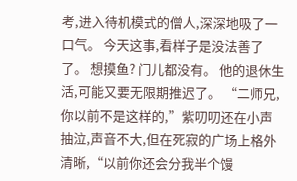考,进入待机模式的僧人,深深地吸了一口气。 今天这事,看样子是没法善了了。 想摸鱼? 门儿都没有。 他的退休生活,可能又要无限期推迟了。 “二师兄,你以前不是这样的,”紫叨叨还在小声抽泣,声音不大,但在死寂的广场上格外清晰,“以前你还会分我半个馒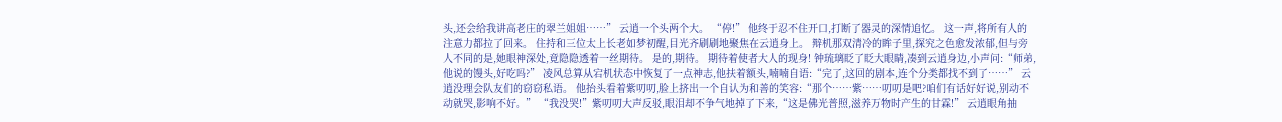头,还会给我讲高老庄的翠兰姐姐……” 云逍一个头两个大。 “停!” 他终于忍不住开口,打断了器灵的深情追忆。 这一声,将所有人的注意力都拉了回来。 住持和三位太上长老如梦初醒,目光齐刷刷地聚焦在云逍身上。 辩机那双清冷的眸子里,探究之色愈发浓郁,但与旁人不同的是,她眼神深处,竟隐隐透着一丝期待。 是的,期待。 期待着使者大人的现身! 钟琉璃眨了眨大眼睛,凑到云逍身边,小声问:“师弟,他说的馒头,好吃吗?” 凌风总算从宕机状态中恢复了一点神志,他扶着额头,喃喃自语:“完了,这回的剧本,连个分类都找不到了……” 云逍没理会队友们的窃窃私语。 他抬头看着紫叨叨,脸上挤出一个自认为和善的笑容:“那个……紫……叨叨是吧?咱们有话好好说,别动不动就哭,影响不好。” “我没哭!”紫叨叨大声反驳,眼泪却不争气地掉了下来,“这是佛光普照,滋养万物时产生的甘霖!” 云逍眼角抽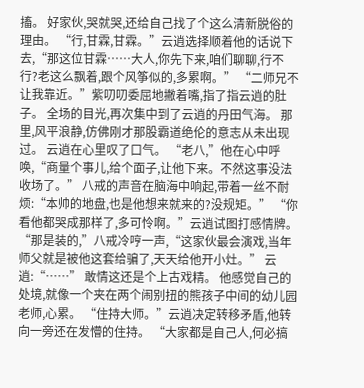搐。 好家伙,哭就哭,还给自己找了个这么清新脱俗的理由。 “行,甘霖,甘霖。”云逍选择顺着他的话说下去,“那这位甘霖……大人,你先下来,咱们聊聊,行不行?老这么飘着,跟个风筝似的,多累啊。” “二师兄不让我靠近。”紫叨叨委屈地撇着嘴,指了指云逍的肚子。 全场的目光,再次集中到了云逍的丹田气海。 那里,风平浪静,仿佛刚才那股霸道绝伦的意志从未出现过。 云逍在心里叹了口气。 “老八,”他在心中呼唤,“商量个事儿,给个面子,让他下来。不然这事没法收场了。” 八戒的声音在脑海中响起,带着一丝不耐烦:“本帅的地盘,也是他想来就来的?没规矩。” “你看他都哭成那样了,多可怜啊。”云逍试图打感情牌。 “那是装的,”八戒冷哼一声,“这家伙最会演戏,当年师父就是被他这套给骗了,天天给他开小灶。” 云逍:“……” 敢情这还是个上古戏精。 他感觉自己的处境,就像一个夹在两个闹别扭的熊孩子中间的幼儿园老师,心累。 “住持大师。”云逍决定转移矛盾,他转向一旁还在发懵的住持。 “大家都是自己人,何必搞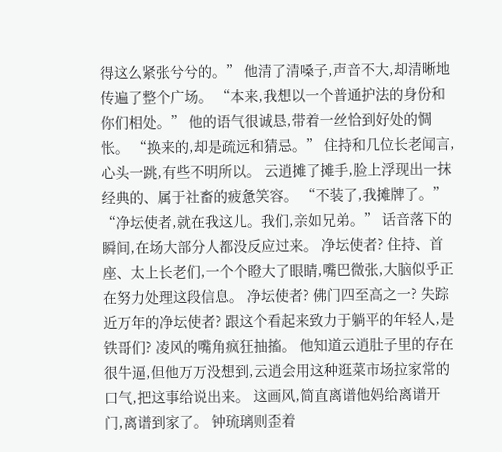得这么紧张兮兮的。” 他清了清嗓子,声音不大,却清晰地传遍了整个广场。 “本来,我想以一个普通护法的身份和你们相处。” 他的语气很诚恳,带着一丝恰到好处的惆怅。 “换来的,却是疏远和猜忌。” 住持和几位长老闻言,心头一跳,有些不明所以。 云逍摊了摊手,脸上浮现出一抹经典的、属于社畜的疲惫笑容。 “不装了,我摊牌了。” “净坛使者,就在我这儿。我们,亲如兄弟。” 话音落下的瞬间,在场大部分人都没反应过来。 净坛使者? 住持、首座、太上长老们,一个个瞪大了眼睛,嘴巴微张,大脑似乎正在努力处理这段信息。 净坛使者? 佛门四至高之一? 失踪近万年的净坛使者? 跟这个看起来致力于躺平的年轻人,是铁哥们? 凌风的嘴角疯狂抽搐。 他知道云逍肚子里的存在很牛逼,但他万万没想到,云逍会用这种逛菜市场拉家常的口气,把这事给说出来。 这画风,简直离谱他妈给离谱开门,离谱到家了。 钟琉璃则歪着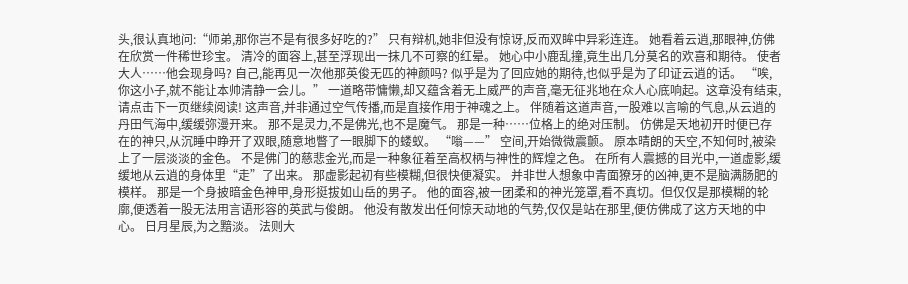头,很认真地问:“师弟,那你岂不是有很多好吃的?” 只有辩机,她非但没有惊讶,反而双眸中异彩连连。 她看着云逍,那眼神,仿佛在欣赏一件稀世珍宝。 清冷的面容上,甚至浮现出一抹几不可察的红晕。 她心中小鹿乱撞,竟生出几分莫名的欢喜和期待。 使者大人……他会现身吗? 自己,能再见一次他那英俊无匹的神颜吗? 似乎是为了回应她的期待,也似乎是为了印证云逍的话。 “唉,你这小子,就不能让本帅清静一会儿。” 一道略带慵懒,却又蕴含着无上威严的声音,毫无征兆地在众人心底响起。这章没有结束,请点击下一页继续阅读! 这声音,并非通过空气传播,而是直接作用于神魂之上。 伴随着这道声音,一股难以言喻的气息,从云逍的丹田气海中,缓缓弥漫开来。 那不是灵力,不是佛光,也不是魔气。 那是一种……位格上的绝对压制。 仿佛是天地初开时便已存在的神只,从沉睡中睁开了双眼,随意地瞥了一眼脚下的蝼蚁。 “嗡——” 空间,开始微微震颤。 原本晴朗的天空,不知何时,被染上了一层淡淡的金色。 不是佛门的慈悲金光,而是一种象征着至高权柄与神性的辉煌之色。 在所有人震撼的目光中,一道虚影,缓缓地从云逍的身体里“走”了出来。 那虚影起初有些模糊,但很快便凝实。 并非世人想象中青面獠牙的凶神,更不是脑满肠肥的模样。 那是一个身披暗金色神甲,身形挺拔如山岳的男子。 他的面容,被一团柔和的神光笼罩,看不真切。但仅仅是那模糊的轮廓,便透着一股无法用言语形容的英武与俊朗。 他没有散发出任何惊天动地的气势,仅仅是站在那里,便仿佛成了这方天地的中心。 日月星辰,为之黯淡。 法则大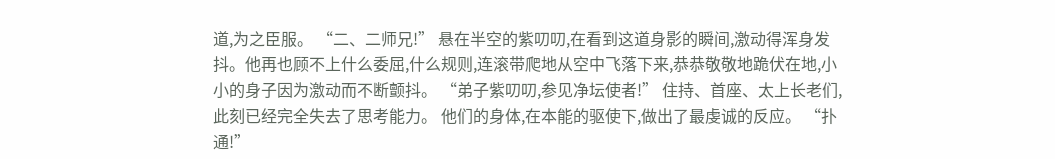道,为之臣服。 “二、二师兄!” 悬在半空的紫叨叨,在看到这道身影的瞬间,激动得浑身发抖。他再也顾不上什么委屈,什么规则,连滚带爬地从空中飞落下来,恭恭敬敬地跪伏在地,小小的身子因为激动而不断颤抖。 “弟子紫叨叨,参见净坛使者!” 住持、首座、太上长老们,此刻已经完全失去了思考能力。 他们的身体,在本能的驱使下,做出了最虔诚的反应。 “扑通!”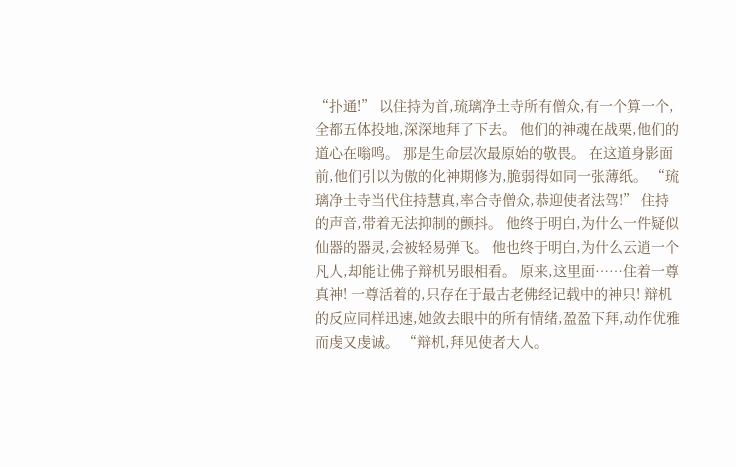“扑通!” 以住持为首,琉璃净土寺所有僧众,有一个算一个,全都五体投地,深深地拜了下去。 他们的神魂在战栗,他们的道心在嗡鸣。 那是生命层次最原始的敬畏。 在这道身影面前,他们引以为傲的化神期修为,脆弱得如同一张薄纸。 “琉璃净土寺当代住持慧真,率合寺僧众,恭迎使者法驾!” 住持的声音,带着无法抑制的颤抖。 他终于明白,为什么一件疑似仙器的器灵,会被轻易弹飞。 他也终于明白,为什么云逍一个凡人,却能让佛子辩机另眼相看。 原来,这里面……住着一尊真神! 一尊活着的,只存在于最古老佛经记载中的神只! 辩机的反应同样迅速,她敛去眼中的所有情绪,盈盈下拜,动作优雅而虔又虔诚。 “辩机,拜见使者大人。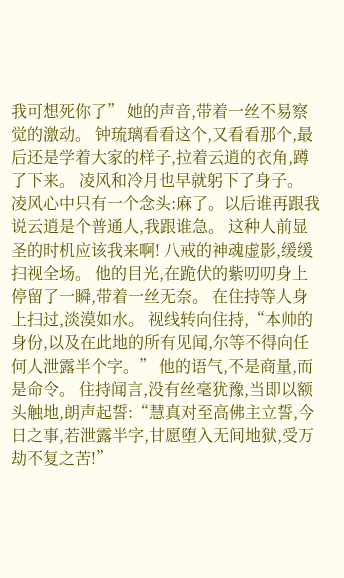我可想死你了” 她的声音,带着一丝不易察觉的激动。 钟琉璃看看这个,又看看那个,最后还是学着大家的样子,拉着云逍的衣角,蹲了下来。 凌风和冷月也早就躬下了身子。 凌风心中只有一个念头:麻了。以后谁再跟我说云逍是个普通人,我跟谁急。 这种人前显圣的时机应该我来啊! 八戒的神魂虚影,缓缓扫视全场。 他的目光,在跪伏的紫叨叨身上停留了一瞬,带着一丝无奈。 在住持等人身上扫过,淡漠如水。 视线转向住持,“本帅的身份,以及在此地的所有见闻,尔等不得向任何人泄露半个字。” 他的语气,不是商量,而是命令。 住持闻言,没有丝毫犹豫,当即以额头触地,朗声起誓:“慧真对至高佛主立誓,今日之事,若泄露半字,甘愿堕入无间地狱,受万劫不复之苦!”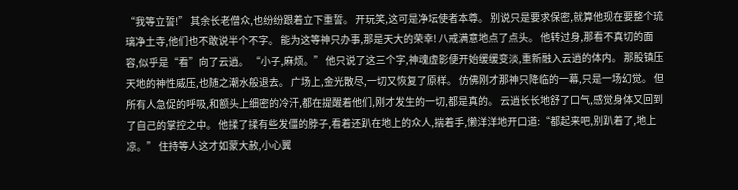“我等立誓!” 其余长老僧众,也纷纷跟着立下重誓。 开玩笑,这可是净坛使者本尊。 别说只是要求保密,就算他现在要整个琉璃净土寺,他们也不敢说半个不字。 能为这等神只办事,那是天大的荣幸! 八戒满意地点了点头。 他转过身,那看不真切的面容,似乎是“看”向了云逍。 “小子,麻烦。” 他只说了这三个字,神魂虚影便开始缓缓变淡,重新融入云逍的体内。 那股镇压天地的神性威压,也随之潮水般退去。 广场上,金光散尽,一切又恢复了原样。 仿佛刚才那神只降临的一幕,只是一场幻觉。 但所有人急促的呼吸,和额头上细密的冷汗,都在提醒着他们,刚才发生的一切,都是真的。 云逍长长地舒了口气,感觉身体又回到了自己的掌控之中。 他揉了揉有些发僵的脖子,看着还趴在地上的众人,揣着手,懒洋洋地开口道:“都起来吧,别趴着了,地上凉。” 住持等人这才如蒙大赦,小心翼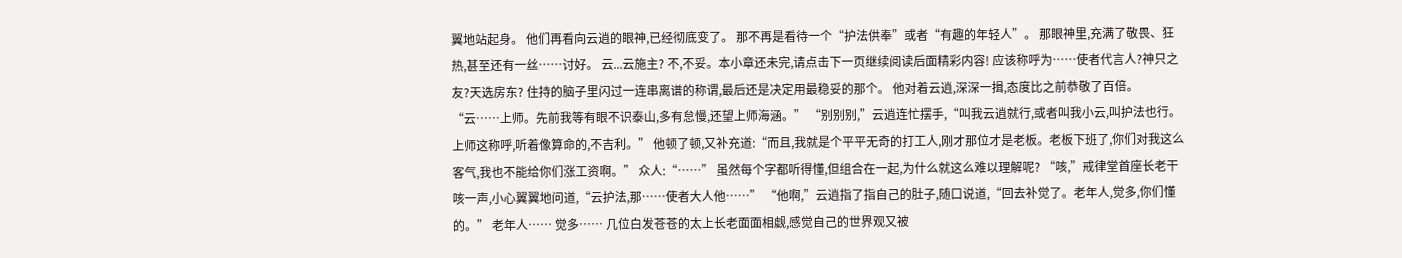翼地站起身。 他们再看向云逍的眼神,已经彻底变了。 那不再是看待一个“护法供奉”或者“有趣的年轻人”。 那眼神里,充满了敬畏、狂热,甚至还有一丝……讨好。 云...云施主? 不,不妥。本小章还未完,请点击下一页继续阅读后面精彩内容! 应该称呼为……使者代言人?神只之友?天选房东? 住持的脑子里闪过一连串离谱的称谓,最后还是决定用最稳妥的那个。 他对着云逍,深深一揖,态度比之前恭敬了百倍。 “云……上师。先前我等有眼不识泰山,多有怠慢,还望上师海涵。” “别别别,”云逍连忙摆手,“叫我云逍就行,或者叫我小云,叫护法也行。上师这称呼,听着像算命的,不吉利。” 他顿了顿,又补充道:“而且,我就是个平平无奇的打工人,刚才那位才是老板。老板下班了,你们对我这么客气,我也不能给你们涨工资啊。” 众人:“……” 虽然每个字都听得懂,但组合在一起,为什么就这么难以理解呢? “咳,”戒律堂首座长老干咳一声,小心翼翼地问道,“云护法,那……使者大人他……” “他啊,”云逍指了指自己的肚子,随口说道,“回去补觉了。老年人,觉多,你们懂的。” 老年人…… 觉多…… 几位白发苍苍的太上长老面面相觑,感觉自己的世界观又被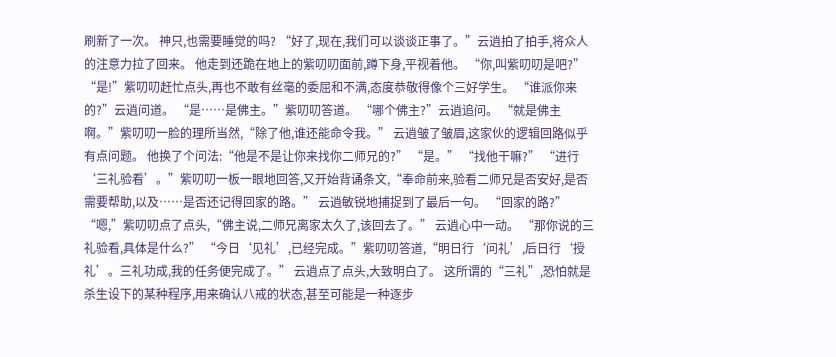刷新了一次。 神只,也需要睡觉的吗? “好了,现在,我们可以谈谈正事了。”云逍拍了拍手,将众人的注意力拉了回来。 他走到还跪在地上的紫叨叨面前,蹲下身,平视着他。 “你,叫紫叨叨是吧?” “是!”紫叨叨赶忙点头,再也不敢有丝毫的委屈和不满,态度恭敬得像个三好学生。 “谁派你来的?”云逍问道。 “是……是佛主。”紫叨叨答道。 “哪个佛主?”云逍追问。 “就是佛主啊。”紫叨叨一脸的理所当然,“除了他,谁还能命令我。” 云逍皱了皱眉,这家伙的逻辑回路似乎有点问题。 他换了个问法:“他是不是让你来找你二师兄的?” “是。” “找他干嘛?” “进行‘三礼验看’。”紫叨叨一板一眼地回答,又开始背诵条文,“奉命前来,验看二师兄是否安好,是否需要帮助,以及……是否还记得回家的路。” 云逍敏锐地捕捉到了最后一句。 “回家的路?” “嗯,”紫叨叨点了点头,“佛主说,二师兄离家太久了,该回去了。” 云逍心中一动。 “那你说的三礼验看,具体是什么?” “今日‘见礼’,已经完成。”紫叨叨答道,“明日行‘问礼’,后日行‘授礼’。三礼功成,我的任务便完成了。” 云逍点了点头,大致明白了。 这所谓的“三礼”,恐怕就是杀生设下的某种程序,用来确认八戒的状态,甚至可能是一种逐步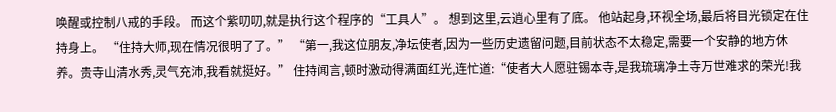唤醒或控制八戒的手段。 而这个紫叨叨,就是执行这个程序的“工具人”。 想到这里,云逍心里有了底。 他站起身,环视全场,最后将目光锁定在住持身上。 “住持大师,现在情况很明了了。” “第一,我这位朋友,净坛使者,因为一些历史遗留问题,目前状态不太稳定,需要一个安静的地方休养。贵寺山清水秀,灵气充沛,我看就挺好。” 住持闻言,顿时激动得满面红光,连忙道:“使者大人愿驻锡本寺,是我琉璃净土寺万世难求的荣光!我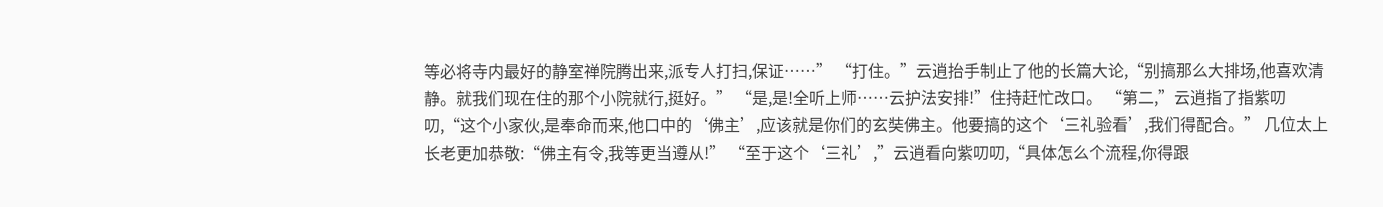等必将寺内最好的静室禅院腾出来,派专人打扫,保证……” “打住。”云逍抬手制止了他的长篇大论,“别搞那么大排场,他喜欢清静。就我们现在住的那个小院就行,挺好。” “是,是!全听上师……云护法安排!”住持赶忙改口。 “第二,”云逍指了指紫叨叨,“这个小家伙,是奉命而来,他口中的‘佛主’,应该就是你们的玄奘佛主。他要搞的这个‘三礼验看’,我们得配合。” 几位太上长老更加恭敬:“佛主有令,我等更当遵从!” “至于这个‘三礼’,”云逍看向紫叨叨,“具体怎么个流程,你得跟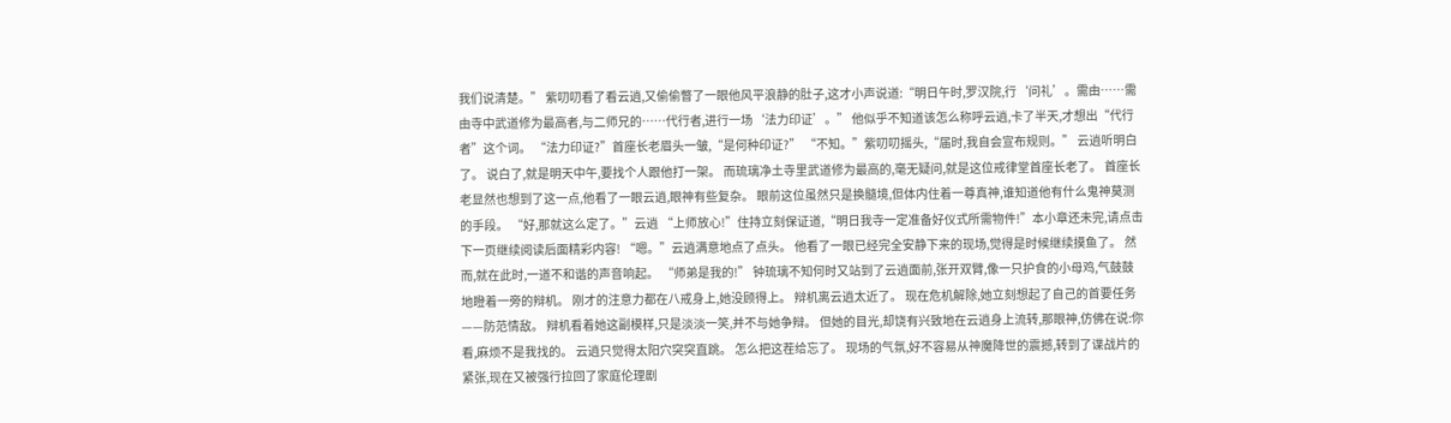我们说清楚。” 紫叨叨看了看云逍,又偷偷瞥了一眼他风平浪静的肚子,这才小声说道:“明日午时,罗汉院,行‘问礼’。需由……需由寺中武道修为最高者,与二师兄的……代行者,进行一场‘法力印证’。” 他似乎不知道该怎么称呼云逍,卡了半天,才想出“代行者”这个词。 “法力印证?”首座长老眉头一皱,“是何种印证?” “不知。”紫叨叨摇头,“届时,我自会宣布规则。” 云逍听明白了。 说白了,就是明天中午,要找个人跟他打一架。 而琉璃净土寺里武道修为最高的,毫无疑问,就是这位戒律堂首座长老了。 首座长老显然也想到了这一点,他看了一眼云逍,眼神有些复杂。 眼前这位虽然只是换髓境,但体内住着一尊真神,谁知道他有什么鬼神莫测的手段。 “好,那就这么定了。”云逍 “上师放心!”住持立刻保证道,“明日我寺一定准备好仪式所需物件!”本小章还未完,请点击下一页继续阅读后面精彩内容! “嗯。”云逍满意地点了点头。 他看了一眼已经完全安静下来的现场,觉得是时候继续摸鱼了。 然而,就在此时,一道不和谐的声音响起。 “师弟是我的!” 钟琉璃不知何时又站到了云逍面前,张开双臂,像一只护食的小母鸡,气鼓鼓地瞪着一旁的辩机。 刚才的注意力都在八戒身上,她没顾得上。 辩机离云逍太近了。 现在危机解除,她立刻想起了自己的首要任务——防范情敌。 辩机看着她这副模样,只是淡淡一笑,并不与她争辩。 但她的目光,却饶有兴致地在云逍身上流转,那眼神,仿佛在说:你看,麻烦不是我找的。 云逍只觉得太阳穴突突直跳。 怎么把这茬给忘了。 现场的气氛,好不容易从神魔降世的震撼,转到了谍战片的紧张,现在又被强行拉回了家庭伦理剧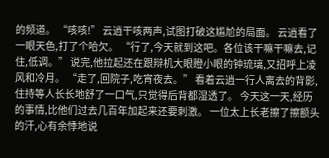的频道。 “咳咳!” 云逍干咳两声,试图打破这尴尬的局面。 云逍看了一眼天色,打了个哈欠。 “行了,今天就到这吧。各位该干嘛干嘛去,记住,低调。” 说完,他拉起还在跟辩机大眼瞪小眼的钟琉璃,又招呼上凌风和冷月。 “走了,回院子,吃宵夜去。” 看着云逍一行人离去的背影,住持等人长长地舒了一口气,只觉得后背都湿透了。 今天这一天,经历的事情,比他们过去几百年加起来还要刺激。 一位太上长老擦了擦额头的汗,心有余悸地说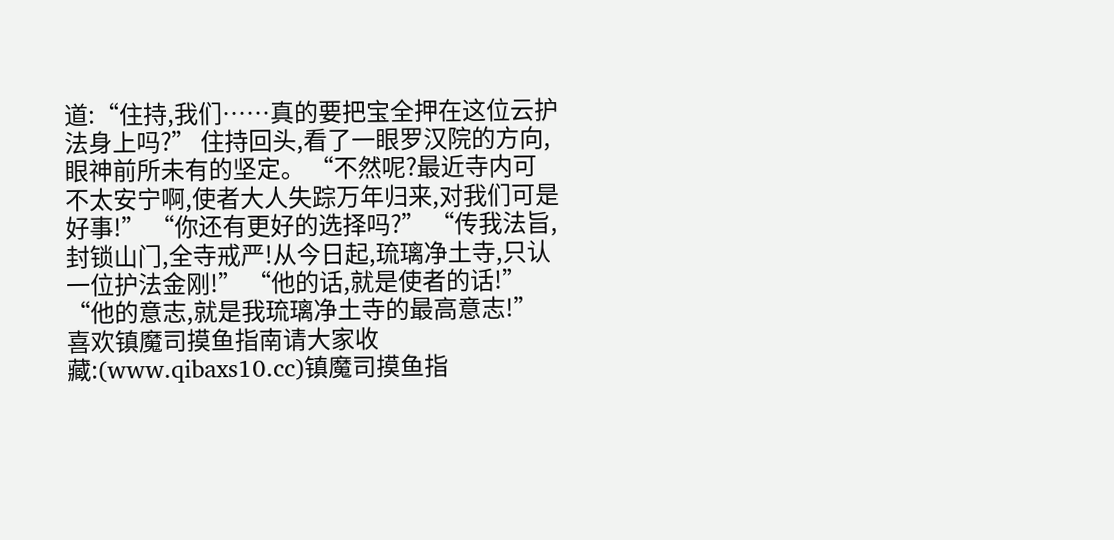道:“住持,我们……真的要把宝全押在这位云护法身上吗?” 住持回头,看了一眼罗汉院的方向,眼神前所未有的坚定。 “不然呢?最近寺内可不太安宁啊,使者大人失踪万年归来,对我们可是好事!” “你还有更好的选择吗?” “传我法旨,封锁山门,全寺戒严!从今日起,琉璃净土寺,只认一位护法金刚!” “他的话,就是使者的话!” “他的意志,就是我琉璃净土寺的最高意志!”喜欢镇魔司摸鱼指南请大家收藏:(www.qibaxs10.cc)镇魔司摸鱼指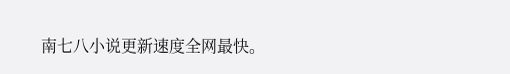南七八小说更新速度全网最快。